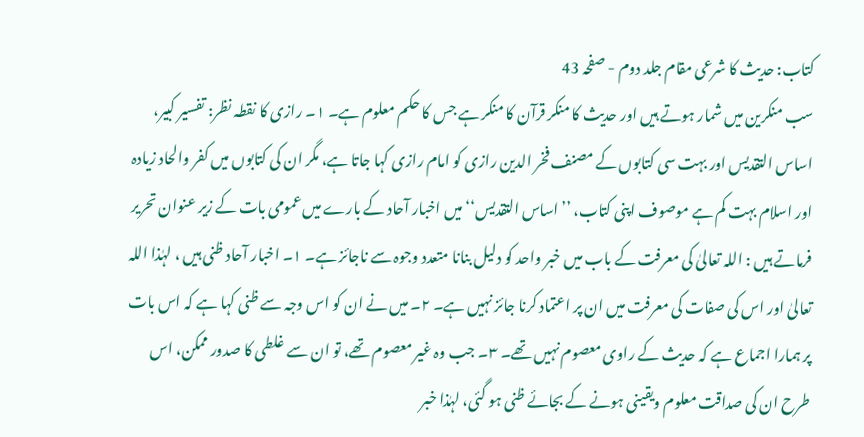کتاب: حدیث کا شرعی مقام جلد دوم - صفحہ 43
سب منکرین میں شمار ہوتے ہیں اور حدیث کا منکر قرآن کا منکر ہے جس کا حکم معلوم ہے۔ ۱۔ رازی کا نقطہ نظر: تفسیر کبیر، اساس التقدیس اور بہت سی کتابوں کے مصنف فخر الدین رازی کو امام رازی کہا جاتا ہے، مگر ان کی کتابوں میں کفر والحاد زیادہ اور اسلام بہت کم ہے موصوف اپنی کتاب، ’’اساس التقدیس‘‘ میں اخبار آحاد کے بارے میں عمومی بات کے زیر عنوان تحریر فرماتے ہیں : اللہ تعالیٰ کی معرفت کے باب میں خبر واحد کو دلیل بنانا متعدد وجوہ سے ناجائز ہے۔ ۱۔ اخبار آحاد ظنی ہیں ، لہٰذا اللہ تعالیٰ اور اس کی صفات کی معرفت میں ان پر اعتماد کرنا جائز نہیں ہے۔ ۲۔ میں نے ان کو اس وجہ سے ظنی کہا ہے کہ اس بات پر ہمارا اجماع ہے کہ حدیث کے راوی معصوم نہیں تھے۔ ۳۔ جب وہ غیر معصوم تھے، تو ان سے غلطی کا صدور ممکن، اس طرح ان کی صداقت معلوم ویقینی ہونے کے بجائے ظنی ہو گئی، لہٰذا خبر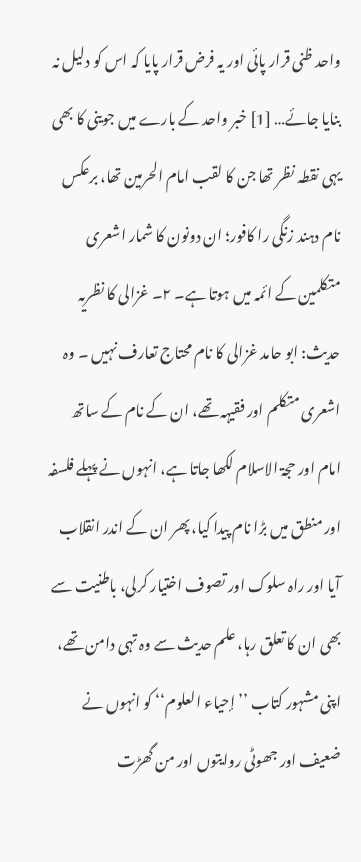واحد ظنی قرار پائی اور یہ فرض قرار پایا کہ اس کو دلیل نہ بنایا جائے… [1] خبر واحد کے بارے میں جوینی کا بھی یہی نقطہ نظر تھا جن کا لقب امام الحرمین تھا، برعکس نام دہند زنگی را کافور؛ ان دونون کا شمار اشعری متکلمین کے ائمہ میں ہوتا ہے۔ ۲۔ غزالی کا نظریہ حدیث: ابو حامد غزالی کا نام محتاج تعارف نہیں ۔ وہ اشعری متکلم اور فقیہہ تھے، ان کے نام کے ساتھ امام اور حجۃ الاسلام لکھا جاتا ہے، انہوں نے پہلے فلسفہ اور منطق میں بڑا نام پیدا کیا، پھر ان کے اندر انقلاب آیا اور راہ سلوک اور تصوف اختیار کرلی، باطنیت سے بھی ان کا تعلق رہا، علم حدیث سے وہ تہی دامن تھے، اپنی مشہور کتاب ’’إحیاء العلوم‘‘ کو انہوں نے ضعیف اور جھوٹی روایتوں اور من گھڑت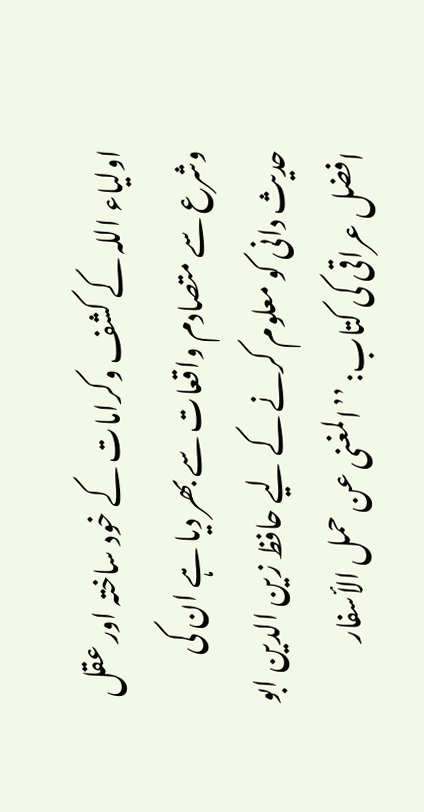اولیاء اللہ کے کشف وکرامات کے خود ساختہ اور عقل وشرع سے متصادم واقعات سے بھر دیا ہے ان کی حدیث دانی کو معلوم کرنے کے لیے حافظ زین الدین ابو افضل عراقی کی کتاب: ’’المغنی عن حمل الأسفار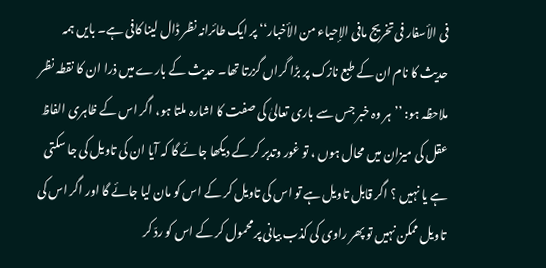فی الأسفار فی تخریج مافی الإحیاء من الأخبار‘‘ پر ایک طائرانہ نظر ڈال لینا کافی ہے۔ بایں ہمہ حدیث کا نام ان کے طبع نازک پر بڑا گراں گزرتا تھا۔ حدیث کے بارے میں ذرا ان کا نقطہ نظر ملاحظہ ہو: ’’ہر وہ خبر جس سے باری تعالیٰ کی صفت کا اشارہ ملتا ہو، اگر اس کے ظاہری الفاظ عقل کی میزان میں محال ہوں ، تو غور وتدبر کر کے دیکھا جائے گا کہ آیا ان کی تاویل کی جا سکتی ہے یا نہیں ؟ اگر قابل تاویل ہے تو اس کی تاویل کر کے اس کو مان لیا جائے گا اور اگر اس کی تاویل ممکن نہیں تو پھر راوی کی کذب بیانی پر محمول کر کے اس کو ردّ کر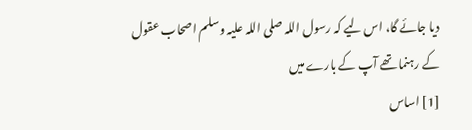دیا جائے گا، اس لیے کہ رسول اللہ صلی اللہ علیہ وسلم اصحاب عقول کے رہنما تھے آپ کے بارے میں
[1] اساس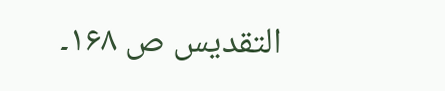التقدیس ص ۱۶۸۔